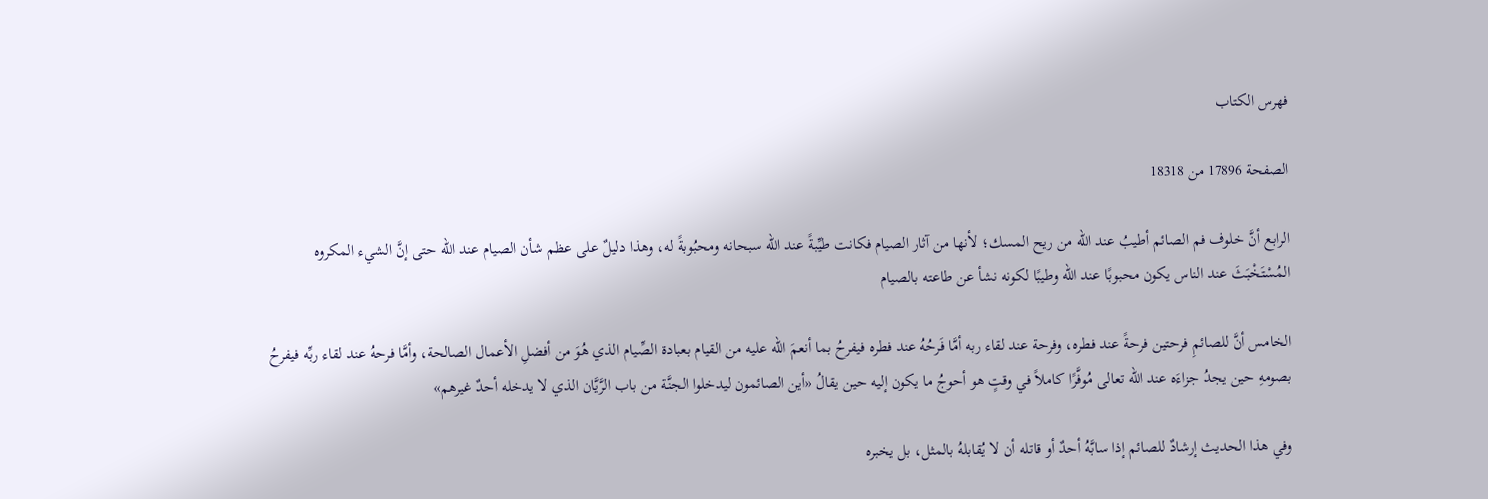فهرس الكتاب

الصفحة 17896 من 18318

الرابع أنَّ خلوف فم الصائم أطيبُ عند الله من ريح المسك؛ لأنها من آثار الصيام فكانت طيِّبةً عند الله سبحانه ومحبُوبةً له، وهذا دليلٌ على عظم شأن الصيام عند الله حتى إنَّ الشيء المكروه المُسْتَخْبَثَ عند الناس يكون محبوبًا عند الله وطيبًا لكونه نشأ عن طاعته بالصيام

الخامس أنَّ للصائمِ فرحتين فرحةً عند فطره، وفرحة عند لقاء ربه أمَّا فَرحُهُ عند فطره فيفرحُ بما أنعمَ الله عليه من القيام بعبادة الصِّيام الذي هُوَ من أفضلِ الأعمال الصالحة، وأمَّا فرحهُ عند لقاء ربِّه فيفرحُ بصومهِ حين يجدُ جزاءَه عند الله تعالى مُوفَّرًا كاملاً في وقتٍ هو أحوجُ ما يكون إليه حين يقالُ «أين الصائمون ليدخلوا الجنَّة من باب الرَّيَّان الذي لا يدخله أحدٌ غيرهم»

وفي هذا الحديث إرشادٌ للصائم إذا سابَّهُ أحدٌ أو قاتله أن لا يُقابلهُ بالمثل، بل يخبره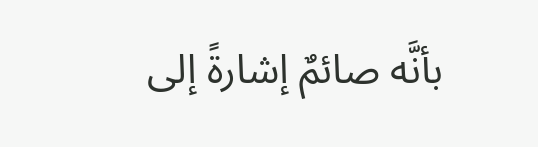بأنَّه صائمٌ إشارةً إلى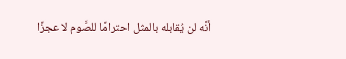أنَّه لن يُقابله بالمثل احترامًا للصَّوم لا عجزًا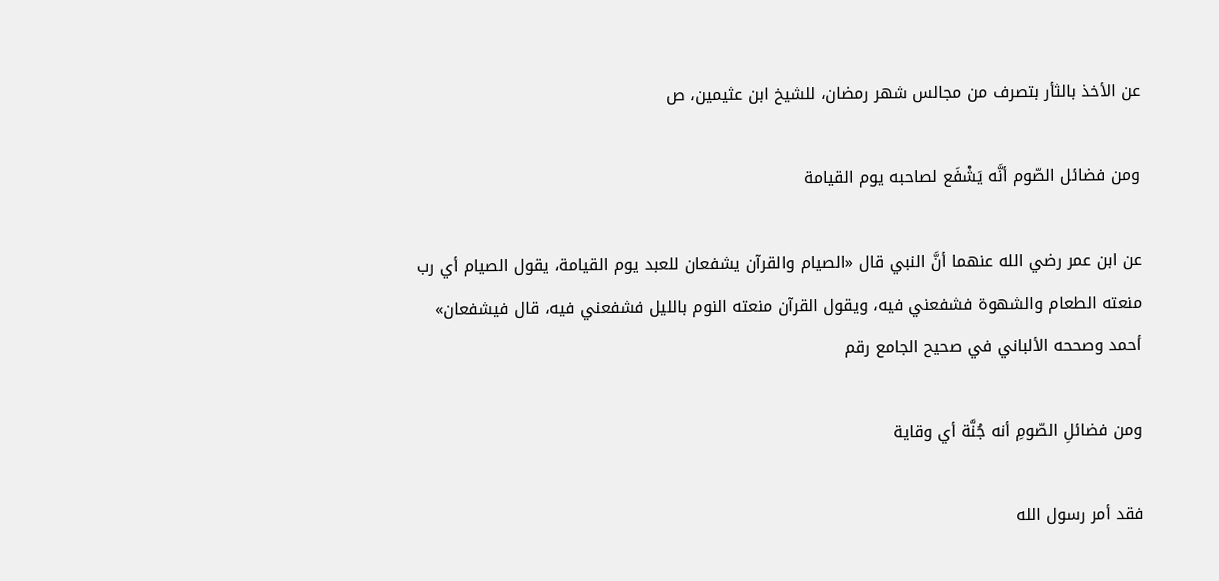عن الأخذ بالثأر بتصرف من مجالس شهر رمضان، للشيخ ابن عثيمين، ص

ومن فضائل الصّوم أنَّه يَشْفَع لصاحبه يوم القيامة

عن ابن عمر رضي الله عنهما أنَّ النبي قال «الصيام والقرآن يشفعان للعبد يوم القيامة، يقول الصيام أي رب منعته الطعام والشهوة فشفعني فيه، ويقول القرآن منعته النوم بالليل فشفعني فيه، قال فيشفعان» أحمد وصححه الألباني في صحيح الجامع رقم

ومن فضائلِ الصّومِ أنه جُنَّة أي وقاية

فقد أمر رسول الله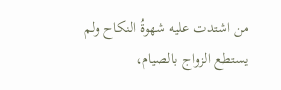من اشتدت عليه شهوةُ النكاح ولم يستطع الزواج بالصيام،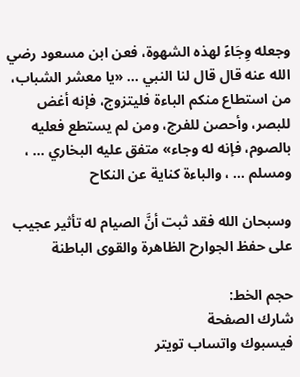وجعله وِجَاءً لهذه الشهوة، فعن ابن مسعود رضي الله عنه قال قال لنا النبي ... «يا معشر الشباب، من استطاع منكم الباءة فليتزوج، فإنه أغض للبصر، وأحصن للفرج، ومن لم يستطع فعليه بالصوم، فإنه له وجاء» متفق عليه البخاري ... ، ومسلم ... ، والباءة كناية عن النكاح

وسبحان الله فقد ثبت أنَّ الصيام له تأثير عجيب على حفظ الجوارح الظاهرة والقوى الباطنة

حجم الخط:
شارك الصفحة
فيسبوك واتساب تويتر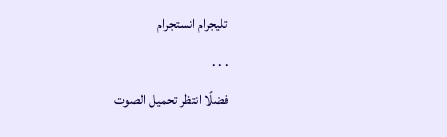تليجرام انستجرام
. . .
فضلًا انتظر تحميل الصوت